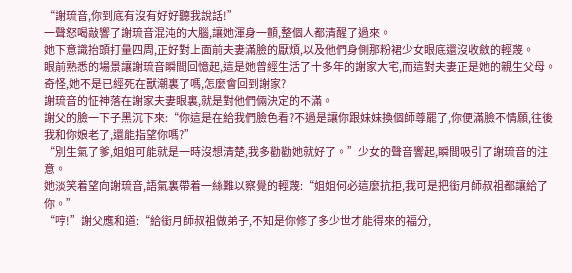“謝琉音,你到底有沒有好好聽我說話!”
一聲怒喝敲響了謝琉音混沌的大腦,讓她渾身一顫,整個人都清醒了過來。
她下意識抬頭打量四周,正好對上面前夫妻滿臉的厭煩,以及他們身側那粉裙少女眼底還沒收斂的輕蔑。
眼前熟悉的場景讓謝琉音瞬間回憶起,這是她曾經生活了十多年的謝家大宅,而這對夫妻正是她的親生父母。
奇怪,她不是已經死在獸潮裏了嗎,怎麼會回到謝家?
謝琉音的怔神落在謝家夫妻眼裏,就是對他們倆決定的不滿。
謝父的臉一下子黑沉下來:“你這是在給我們臉色看?不過是讓你跟妹妹換個師尊罷了,你便滿臉不情願,往後我和你娘老了,還能指望你嗎?”
“別生氣了爹,姐姐可能就是一時沒想清楚,我多勸勸她就好了。”少女的聲音響起,瞬間吸引了謝琉音的注意。
她淡笑着望向謝琉音,語氣裏帶着一絲難以察覺的輕蔑:“姐姐何必這麼抗拒,我可是把銜月師叔祖都讓給了你。”
“哼!”謝父應和道:“給銜月師叔祖做弟子,不知是你修了多少世才能得來的福分,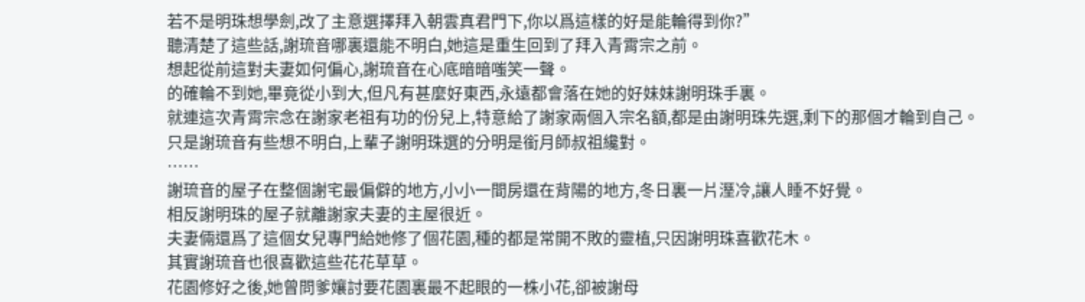若不是明珠想學劍,改了主意選擇拜入朝雲真君門下,你以爲這樣的好是能輪得到你?”
聽清楚了這些話,謝琉音哪裏還能不明白,她這是重生回到了拜入青霄宗之前。
想起從前這對夫妻如何偏心,謝琉音在心底暗暗嗤笑一聲。
的確輪不到她,畢竟從小到大,但凡有甚麼好東西,永遠都會落在她的好妹妹謝明珠手裏。
就連這次青霄宗念在謝家老祖有功的份兒上,特意給了謝家兩個入宗名額,都是由謝明珠先選,剩下的那個才輪到自己。
只是謝琉音有些想不明白,上輩子謝明珠選的分明是銜月師叔祖纔對。
……
謝琉音的屋子在整個謝宅最偏僻的地方,小小一間房還在背陽的地方,冬日裏一片溼冷,讓人睡不好覺。
相反謝明珠的屋子就離謝家夫妻的主屋很近。
夫妻倆還爲了這個女兒專門給她修了個花園,種的都是常開不敗的靈植,只因謝明珠喜歡花木。
其實謝琉音也很喜歡這些花花草草。
花園修好之後,她曾問爹孃討要花園裏最不起眼的一株小花,卻被謝母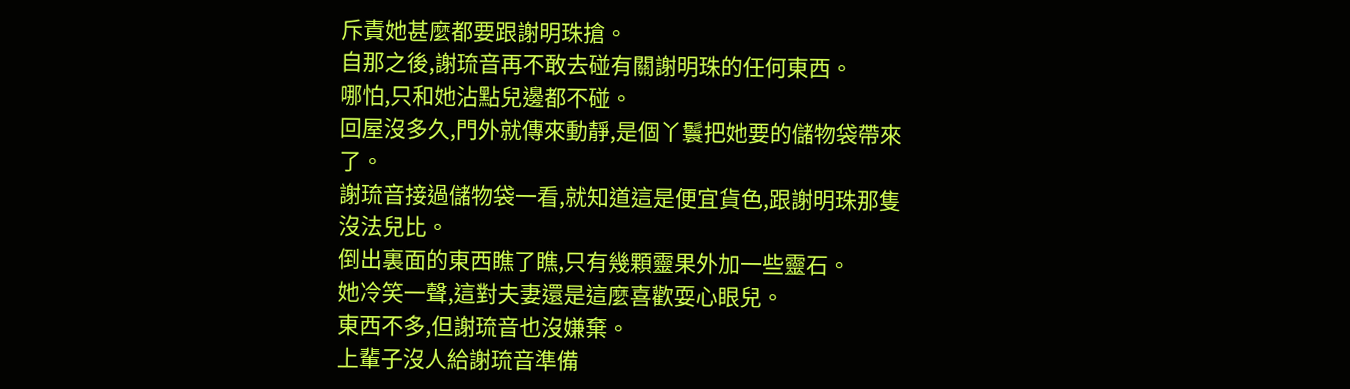斥責她甚麼都要跟謝明珠搶。
自那之後,謝琉音再不敢去碰有關謝明珠的任何東西。
哪怕,只和她沾點兒邊都不碰。
回屋沒多久,門外就傳來動靜,是個丫鬟把她要的儲物袋帶來了。
謝琉音接過儲物袋一看,就知道這是便宜貨色,跟謝明珠那隻沒法兒比。
倒出裏面的東西瞧了瞧,只有幾顆靈果外加一些靈石。
她冷笑一聲,這對夫妻還是這麼喜歡耍心眼兒。
東西不多,但謝琉音也沒嫌棄。
上輩子沒人給謝琉音準備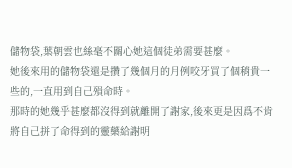儲物袋,葉朝雲也絲毫不關心她這個徒弟需要甚麼。
她後來用的儲物袋還是攢了幾個月的月例咬牙買了個稍貴一些的,一直用到自己殞命時。
那時的她幾乎甚麼都沒得到就離開了謝家,後來更是因爲不肯將自己拼了命得到的靈藥給謝明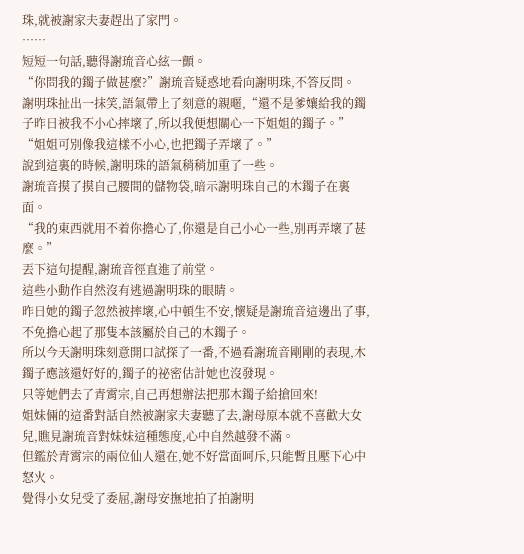珠,就被謝家夫妻趕出了家門。
……
短短一句話,聽得謝琉音心絃一顫。
“你問我的鐲子做甚麼?”謝琉音疑惑地看向謝明珠,不答反問。
謝明珠扯出一抹笑,語氣帶上了刻意的親暱,“還不是爹孃給我的鐲子昨日被我不小心摔壞了,所以我便想關心一下姐姐的鐲子。”
“姐姐可別像我這樣不小心,也把鐲子弄壞了。”
說到這裏的時候,謝明珠的語氣稍稍加重了一些。
謝琉音摸了摸自己腰間的儲物袋,暗示謝明珠自己的木鐲子在裏面。
“我的東西就用不着你擔心了,你還是自己小心一些,別再弄壞了甚麼。”
丟下這句提醒,謝琉音徑直進了前堂。
這些小動作自然沒有逃過謝明珠的眼睛。
昨日她的鐲子忽然被摔壞,心中頓生不安,懷疑是謝琉音這邊出了事,不免擔心起了那隻本該屬於自己的木鐲子。
所以今天謝明珠刻意開口試探了一番,不過看謝琉音剛剛的表現,木鐲子應該還好好的,鐲子的祕密估計她也沒發現。
只等她們去了青霄宗,自己再想辦法把那木鐲子給搶回來!
姐妹倆的這番對話自然被謝家夫妻聽了去,謝母原本就不喜歡大女兒,瞧見謝琉音對妹妹這種態度,心中自然越發不滿。
但鑑於青霄宗的兩位仙人還在,她不好當面呵斥,只能暫且壓下心中怒火。
覺得小女兒受了委屈,謝母安撫地拍了拍謝明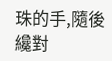珠的手,隨後纔對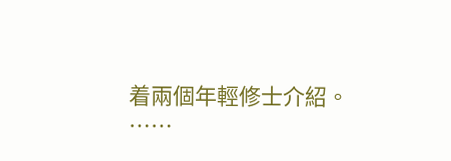着兩個年輕修士介紹。
……